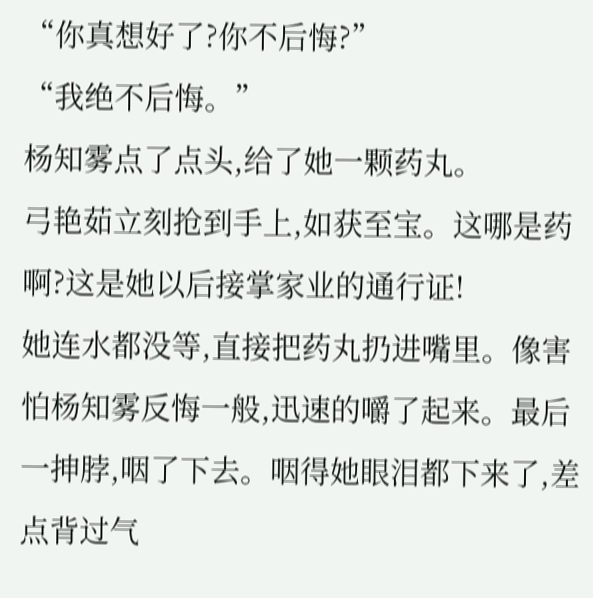“你真想好了?你不后悔?”
“我绝不后悔。”
杨知雾点了点头,给了她一颗药丸。
弓艳茹立刻抢到手上,如获至宝。这哪是药啊?这是她以后接掌家业的通行证!
她连水都没等,直接把药丸扔进嘴里。像害怕杨知雾反悔一般,迅速的嚼了起来。最后一抻脖,咽了下去。咽得她眼泪都下来了,差点背过气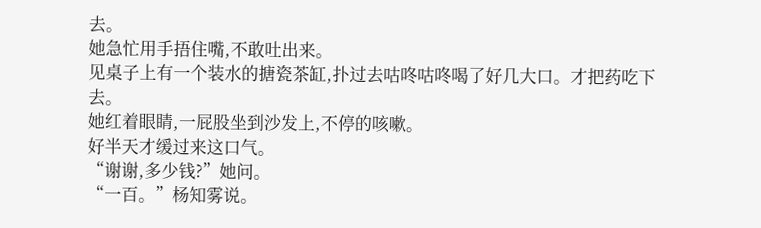去。
她急忙用手捂住嘴,不敢吐出来。
见桌子上有一个装水的搪瓷茶缸,扑过去咕咚咕咚喝了好几大口。才把药吃下去。
她红着眼睛,一屁股坐到沙发上,不停的咳嗽。
好半天才缓过来这口气。
“谢谢,多少钱?”她问。
“一百。”杨知雾说。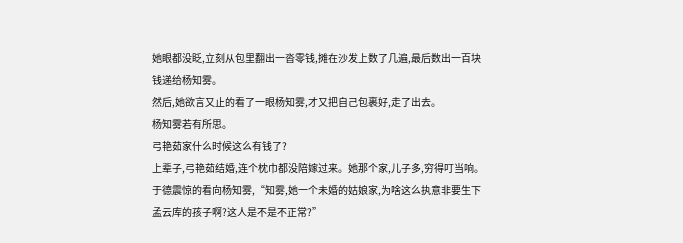她眼都没眨,立刻从包里翻出一沓零钱,摊在沙发上数了几遍,最后数出一百块钱递给杨知雾。
然后,她欲言又止的看了一眼杨知雾,才又把自己包裹好,走了出去。
杨知雾若有所思。
弓艳茹家什么时候这么有钱了?
上辈子,弓艳茹结婚,连个枕巾都没陪嫁过来。她那个家,儿子多,穷得叮当响。
于德震惊的看向杨知雾,“知雾,她一个未婚的姑娘家,为啥这么执意非要生下孟云库的孩子啊?这人是不是不正常?”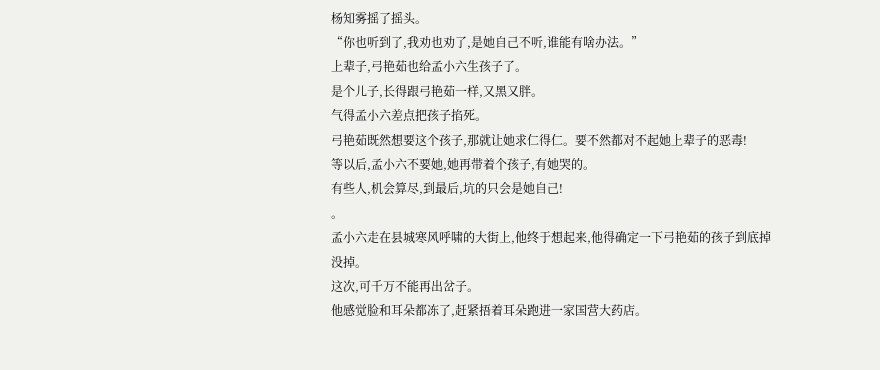杨知雾摇了摇头。
“你也听到了,我劝也劝了,是她自己不听,谁能有啥办法。”
上辈子,弓艳茹也给孟小六生孩子了。
是个儿子,长得跟弓艳茹一样,又黑又胖。
气得孟小六差点把孩子掐死。
弓艳茹既然想要这个孩子,那就让她求仁得仁。要不然都对不起她上辈子的恶毒!
等以后,孟小六不要她,她再带着个孩子,有她哭的。
有些人,机会算尽,到最后,坑的只会是她自己!
。
孟小六走在县城寒风呼啸的大街上,他终于想起来,他得确定一下弓艳茹的孩子到底掉没掉。
这次,可千万不能再出岔子。
他感觉脸和耳朵都冻了,赶紧捂着耳朵跑进一家国营大药店。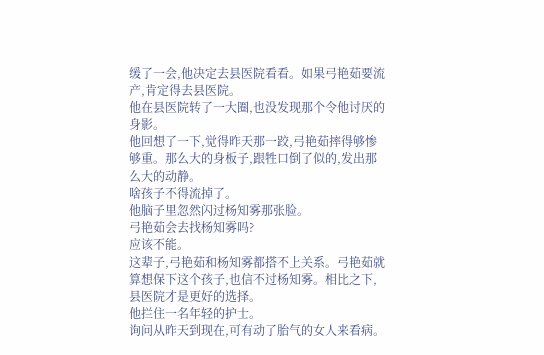缓了一会,他决定去县医院看看。如果弓艳茹要流产,肯定得去县医院。
他在县医院转了一大圈,也没发现那个令他讨厌的身影。
他回想了一下,觉得昨天那一跤,弓艳茹摔得够惨够重。那么大的身板子,跟牲口倒了似的,发出那么大的动静。
啥孩子不得流掉了。
他脑子里忽然闪过杨知雾那张脸。
弓艳茹会去找杨知雾吗?
应该不能。
这辈子,弓艳茹和杨知雾都搭不上关系。弓艳茹就算想保下这个孩子,也信不过杨知雾。相比之下,县医院才是更好的选择。
他拦住一名年轻的护士。
询问从昨天到现在,可有动了胎气的女人来看病。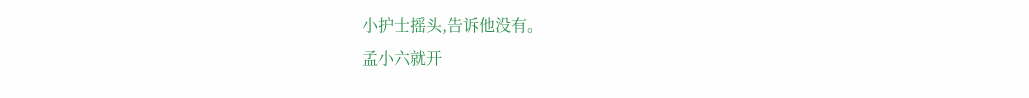小护士摇头,告诉他没有。
孟小六就开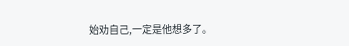始劝自己,一定是他想多了。